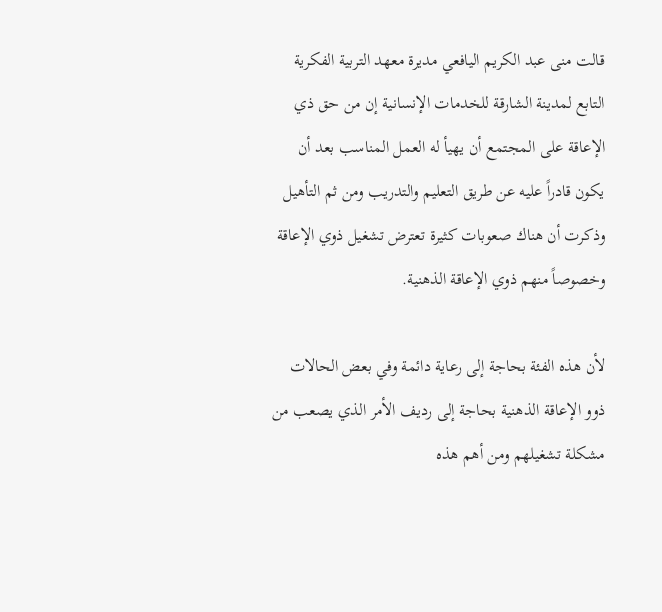قالت منى عبد الكريم اليافعي مديرة معهد التربية الفكرية التابع لمدينة الشارقة للخدمات الإنسانية إن من حق ذي الإعاقة على المجتمع أن يهيأ له العمل المناسب بعد أن يكون قادراً عليه عن طريق التعليم والتدريب ومن ثم التأهيل وذكرت أن هناك صعوبات كثيرة تعترض تشغيل ذوي الإعاقة وخصوصاً منهم ذوي الإعاقة الذهنية.

لأن هذه الفئة بحاجة إلى رعاية دائمة وفي بعض الحالات ذوو الإعاقة الذهنية بحاجة إلى رديف الأمر الذي يصعب من مشكلة تشغيلهم ومن أهم هذه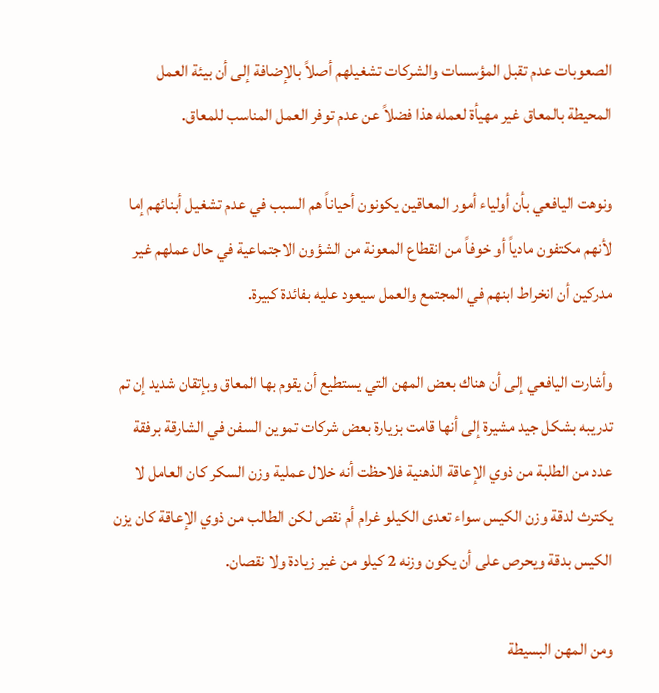الصعوبات عدم تقبل المؤسسات والشركات تشغيلهم أصلاً بالإضافة إلى أن بيئة العمل المحيطة بالمعاق غير مهيأة لعمله هذا فضلاً عن عدم توفر العمل المناسب للمعاق.

ونوهت اليافعي بأن أولياء أمور المعاقين يكونون أحياناً هم السبب في عدم تشغيل أبنائهم إما لأنهم مكتفون مادياً أو خوفاً من انقطاع المعونة من الشؤون الاجتماعية في حال عملهم غير مدركين أن انخراط ابنهم في المجتمع والعمل سيعود عليه بفائدة كبيرة.

وأشارت اليافعي إلى أن هناك بعض المهن التي يستطيع أن يقوم بها المعاق وبإتقان شديد إن تم تدريبه بشكل جيد مشيرة إلى أنها قامت بزيارة بعض شركات تموين السفن في الشارقة برفقة عدد من الطلبة من ذوي الإعاقة الذهنية فلاحظت أنه خلال عملية وزن السكر كان العامل لا يكترث لدقة وزن الكيس سواء تعدى الكيلو غرام أم نقص لكن الطالب من ذوي الإعاقة كان يزن الكيس بدقة ويحرص على أن يكون وزنه 2 كيلو من غير زيادة ولا نقصان.

ومن المهن البسيطة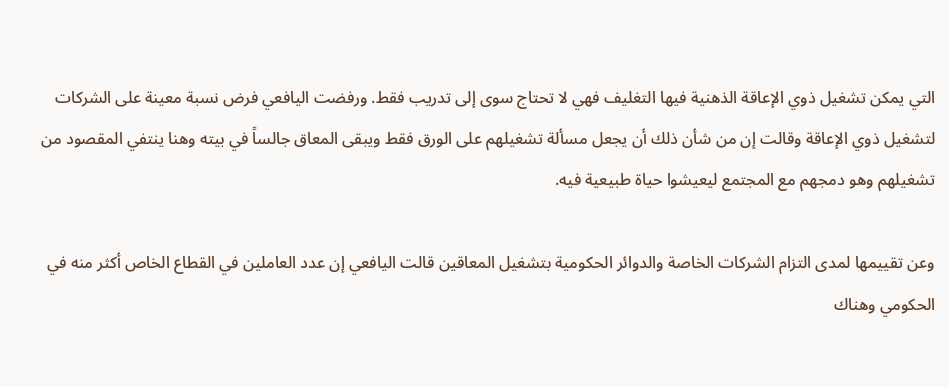التي يمكن تشغيل ذوي الإعاقة الذهنية فيها التغليف فهي لا تحتاج سوى إلى تدريب فقط. ورفضت اليافعي فرض نسبة معينة على الشركات لتشغيل ذوي الإعاقة وقالت إن من شأن ذلك أن يجعل مسألة تشغيلهم على الورق فقط ويبقى المعاق جالساً في بيته وهنا ينتفي المقصود من تشغيلهم وهو دمجهم مع المجتمع ليعيشوا حياة طبيعية فيه.

وعن تقييمها لمدى التزام الشركات الخاصة والدوائر الحكومية بتشغيل المعاقين قالت اليافعي إن عدد العاملين في القطاع الخاص أكثر منه في الحكومي وهناك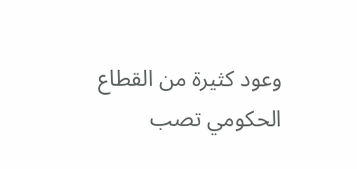وعود كثيرة من القطاع الحكومي تصب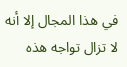في هذا المجال إلا أنه لا تزال تواجه هذه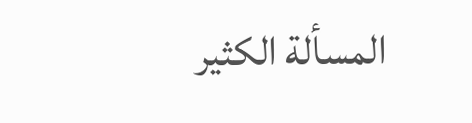المسألة الكثير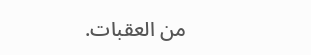من العقبات.